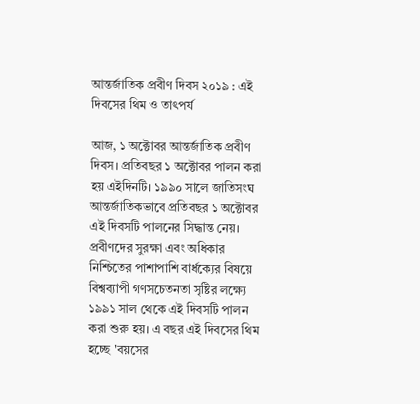আন্তর্জাতিক প্রবীণ দিবস ২০১৯ : এই দিবসের থিম ও তাৎপর্য

আজ, ১ অক্টোবর আন্তর্জাতিক প্রবীণ দিবস। প্রতিবছর ১ অক্টোবর পালন করা হয় এইদিনটি। ১৯৯০ সালে জাতিসংঘ আন্তর্জাতিকভাবে প্রতিবছর ১ অক্টোবর এই দিবসটি পালনের সিদ্ধান্ত নেয়। প্রবীণদের সুরক্ষা এবং অধিকার নিশ্চিতের পাশাপাশি বার্ধক্যের বিষয়ে বিশ্বব্যাপী গণসচেতনতা সৃষ্টির লক্ষ্যে ১৯৯১ সাল থেকে এই দিবসটি পালন করা শুরু হয়। এ বছর এই দিবসের থিম হচ্ছে 'বয়সের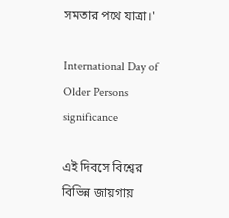সমতার পথে যাত্রা।'

International Day of Older Persons significance

এই দিবসে বিশ্বের বিভিন্ন জায়গায়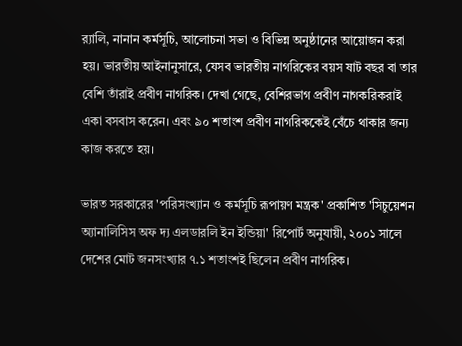র‍্যালি, নানান কর্মসূচি, আলোচনা সভা ও বিভিন্ন অনুষ্ঠানের আয়োজন করা হয়। ভারতীয় আইনানুসারে, যেসব ভারতীয় নাগরিকের বয়স ষাট বছর বা তার বেশি তাঁরাই প্রবীণ নাগরিক। দেখা গেছে, বেশিরভাগ প্রবীণ নাগকরিকরাই একা বসবাস করেন। এবং ৯০ শতাংশ প্রবীণ নাগরিককেই বেঁচে থাকার জন্য‌ কাজ করতে হয়।

ভারত সরকারের 'পরিসংখ্যান ও কর্মসূচি রূপায়ণ মন্ত্রক' প্রকাশিত 'সিচুয়েশন অ্যানালিসিস অফ দ্য এলডারলি ইন ইন্ডিয়া' রিপোর্ট অনুযায়ী, ২০০১ সালে দেশের মোট জনসংখ্যার ৭.১ শতাংশই ছিলেন প্রবীণ নাগরিক।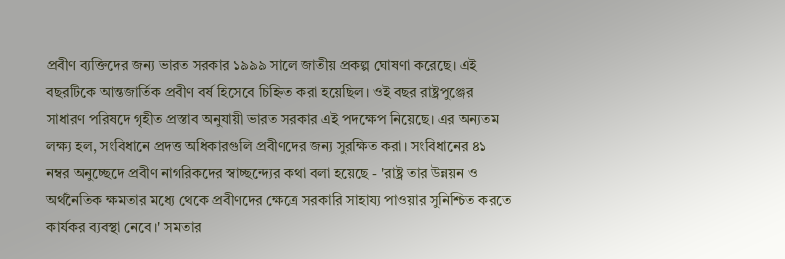প্রবীণ ব্য‌ক্তিদের জন্য‌ ভারত সরকার ১৯৯৯ সালে জাতীয় প্রকল্প ঘোষণা করেছে। এই বছরটিকে আন্তজার্তিক প্রবীণ বর্ষ হিসেবে চিহ্নিত করা হয়েছিল। ওই বছর রাষ্ট্রপুঞ্জের সাধারণ পরিষদে গৃহীত প্রস্তাব অনুযায়ী ভারত সরকার এই পদক্ষেপ নিয়েছে। এর অন্য‌তম লক্ষ্য‌ হল, সংবিধানে প্রদত্ত অধিকারগুলি প্রবীণদের জন্য‌ সুরক্ষিত করা। সংবিধানের ৪১ নম্বর অনুচ্ছেদে প্রবীণ নাগরিকদের স্বাচ্ছন্দ্যের কথা বলা হয়েছে - 'রাষ্ট্র তার উন্নয়ন ও অর্থনৈতিক ক্ষমতার মধ্যে থেকে প্রবীণদের ক্ষেত্রে সরকারি সাহায্য পাওয়ার সুনিশ্চিত করতে কার্যকর ব্য‌বস্থা নেবে।' সমতার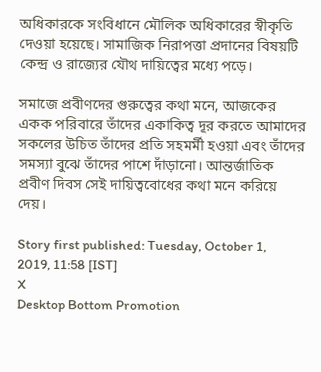অধিকারকে সংবিধানে মৌলিক অধিকারের স্বীকৃতি দেওয়া হয়েছে। সামাজিক নিরাপত্তা প্রদানের বিষয়টি কেন্দ্র ও রাজ্যের যৌথ দায়িত্বের মধ্যে পড়ে।

সমাজে প্রবীণদের গুরুত্বের কথা মনে, আজকের একক পরিবারে তাঁদের একাকিত্ব দূর করতে আমাদের সকলের উচিত তাঁদের প্রতি সহমর্মী হওয়া এবং তাঁদের সমস্যা বুঝে তাঁদের পাশে দাঁড়ানো। আন্তর্জাতিক প্রবীণ দিবস সেই দায়িত্ববোধের কথা মনে করিয়ে দেয়।

Story first published: Tuesday, October 1, 2019, 11:58 [IST]
X
Desktop Bottom Promotion